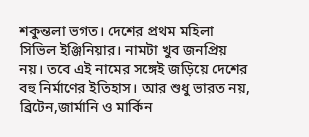শকুন্তলা ভগত। দেশের প্রথম মহিলা সিভিল ইঞ্জিনিয়ার। নামটা খুব জনপ্রিয় নয়। তবে এই নামের সঙ্গেই জড়িয়ে দেশের বহু নির্মাণের ইতিহাস। আর শুধু ভারত নয়, ব্রিটেন,জার্মানি ও মার্কিন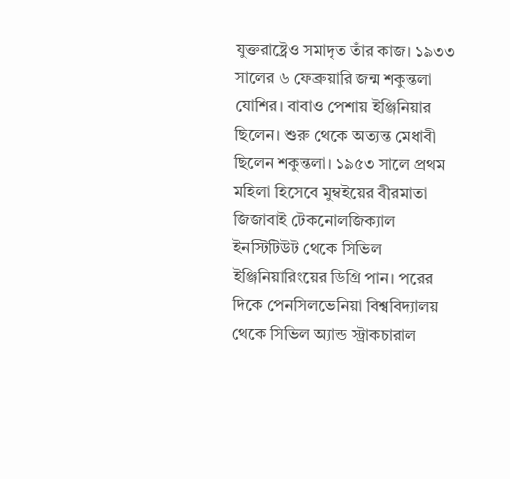যুক্তরাষ্ট্রেও সমাদৃত তাঁর কাজ। ১৯৩৩ সালের ৬ ফেব্রুয়ারি জন্ম শকুন্তলা যোশির। বাবাও পেশায় ইঞ্জিনিয়ার ছিলেন। শুরু থেকে অত্যন্ত মেধাবী ছিলেন শকুন্তলা। ১৯৫৩ সালে প্রথম মহিলা হিসেবে মুম্বইয়ের বীরমাতা জিজাবাই টেকনোলজিক্যাল ইনস্টিটিউট থেকে সিভিল ইঞ্জিনিয়ারিংয়ের ডিগ্রি পান। পরের দিকে পেনসিলভেনিয়া বিশ্ববিদ্যালয় থেকে সিভিল অ্যান্ড স্ট্রাকচারাল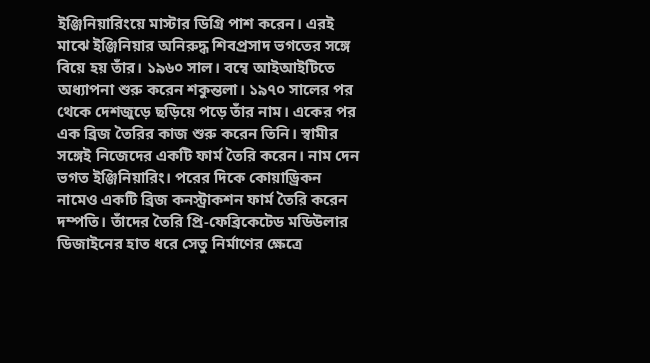ইঞ্জিনিয়ারিংয়ে মাস্টার ডিগ্রি পাশ করেন। এরই মাঝে ইঞ্জিনিয়ার অনিরুদ্ধ শিবপ্রসাদ ভগতের সঙ্গে বিয়ে হয় তাঁর। ১৯৬০ সাল। বম্বে আইআইটিতে অধ্যাপনা শুরু করেন শকুন্তলা। ১৯৭০ সালের পর থেকে দেশজুড়ে ছড়িয়ে পড়ে তাঁর নাম। একের পর এক ব্রিজ তৈরির কাজ শুরু করেন তিনি। স্বামীর সঙ্গেই নিজেদের একটি ফার্ম তৈরি করেন। নাম দেন ভগত ইঞ্জিনিয়ারিং। পরের দিকে কোয়াড্রিকন নামেও একটি ব্রিজ কনস্ট্রাকশন ফার্ম তৈরি করেন দম্পতি। তাঁদের তৈরি প্রি-ফেব্রিকেটেড মডিউলার ডিজাইনের হাত ধরে সেতু নির্মাণের ক্ষেত্রে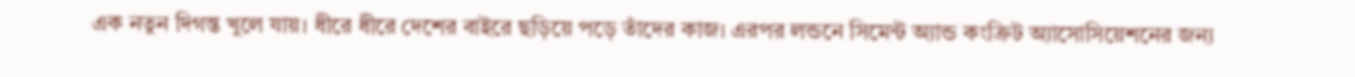এক নতুন দিগন্ত খুলে যায়। ধীরে ধীরে দেশের বাইরে ছড়িয়ে পড়ে তাঁদের কাজ। এরপর লন্ডনে সিমেন্ট অ্যান্ড কংক্রিট অ্যাসোসিয়েশনের জন্য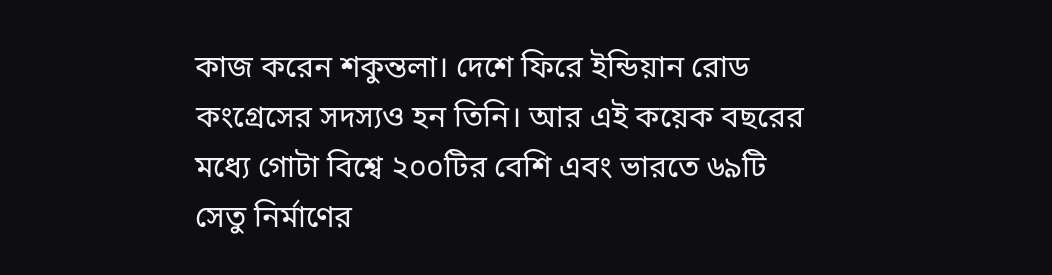কাজ করেন শকুন্তলা। দেশে ফিরে ইন্ডিয়ান রোড কংগ্রেসের সদস্যও হন তিনি। আর এই কয়েক বছরের মধ্যে গোটা বিশ্বে ২০০টির বেশি এবং ভারতে ৬৯টি সেতু নির্মাণের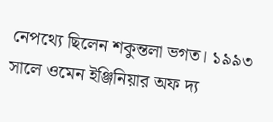নেপথ্যে ছিলেন শকুন্তলা ভগত। ১৯৯৩ সালে ওমেন ইঞ্জিনিয়ার অফ দ্য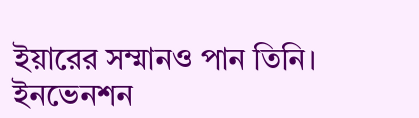ইয়ারের সম্মানও পান তিনি। ইনভেনশন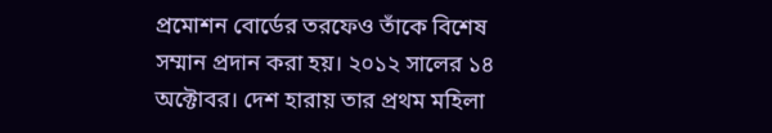প্রমোশন বোর্ডের তরফেও তাঁকে বিশেষ সম্মান প্রদান করা হয়। ২০১২ সালের ১৪ অক্টোবর। দেশ হারায় তার প্রথম মহিলা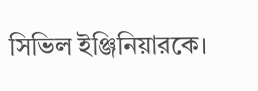সিভিল ইঞ্জিনিয়ারকে।